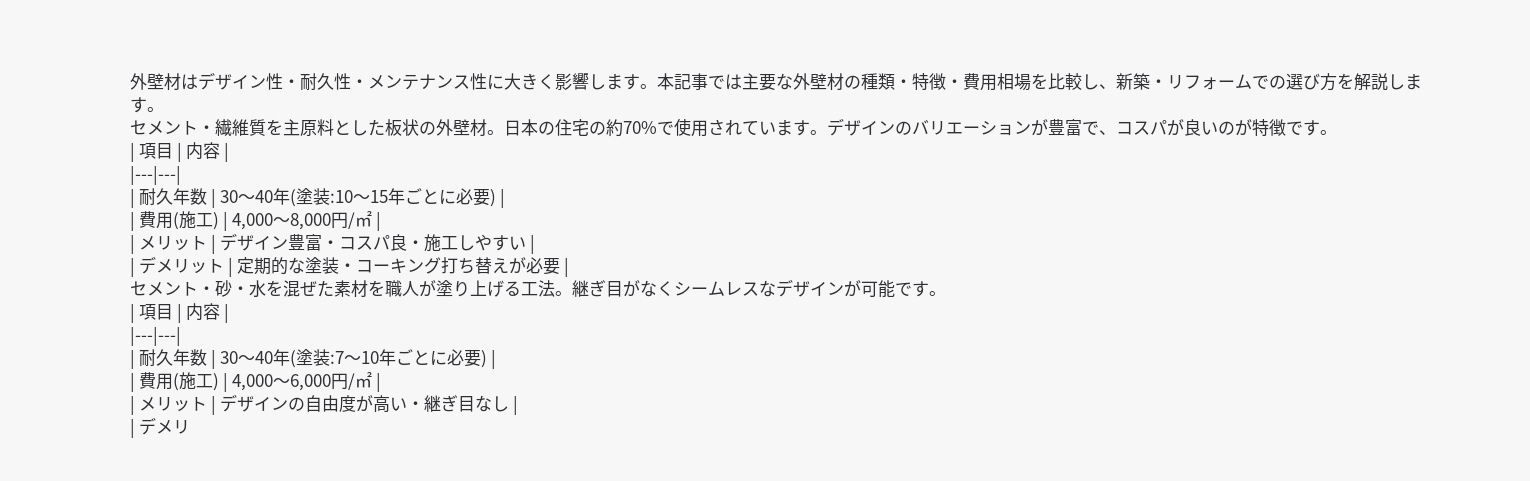外壁材はデザイン性・耐久性・メンテナンス性に大きく影響します。本記事では主要な外壁材の種類・特徴・費用相場を比較し、新築・リフォームでの選び方を解説します。
セメント・繊維質を主原料とした板状の外壁材。日本の住宅の約70%で使用されています。デザインのバリエーションが豊富で、コスパが良いのが特徴です。
| 項目 | 内容 |
|---|---|
| 耐久年数 | 30〜40年(塗装:10〜15年ごとに必要) |
| 費用(施工) | 4,000〜8,000円/㎡ |
| メリット | デザイン豊富・コスパ良・施工しやすい |
| デメリット | 定期的な塗装・コーキング打ち替えが必要 |
セメント・砂・水を混ぜた素材を職人が塗り上げる工法。継ぎ目がなくシームレスなデザインが可能です。
| 項目 | 内容 |
|---|---|
| 耐久年数 | 30〜40年(塗装:7〜10年ごとに必要) |
| 費用(施工) | 4,000〜6,000円/㎡ |
| メリット | デザインの自由度が高い・継ぎ目なし |
| デメリ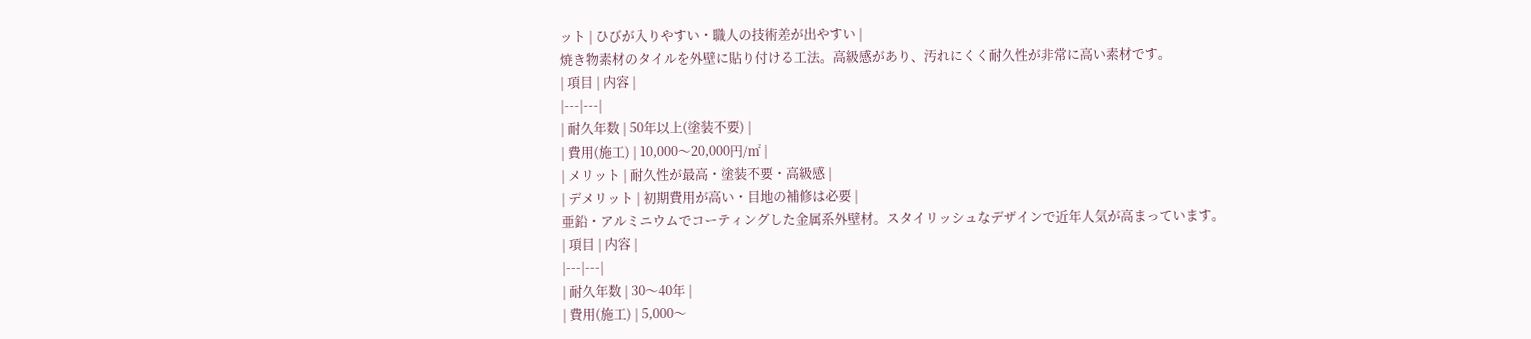ット | ひびが入りやすい・職人の技術差が出やすい |
焼き物素材のタイルを外壁に貼り付ける工法。高級感があり、汚れにくく耐久性が非常に高い素材です。
| 項目 | 内容 |
|---|---|
| 耐久年数 | 50年以上(塗装不要) |
| 費用(施工) | 10,000〜20,000円/㎡ |
| メリット | 耐久性が最高・塗装不要・高級感 |
| デメリット | 初期費用が高い・目地の補修は必要 |
亜鉛・アルミニウムでコーティングした金属系外壁材。スタイリッシュなデザインで近年人気が高まっています。
| 項目 | 内容 |
|---|---|
| 耐久年数 | 30〜40年 |
| 費用(施工) | 5,000〜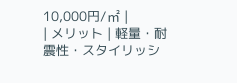10,000円/㎡ |
| メリット | 軽量・耐震性・スタイリッシ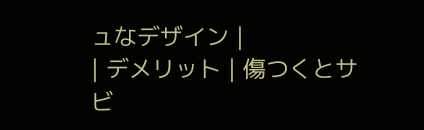ュなデザイン |
| デメリット | 傷つくとサビ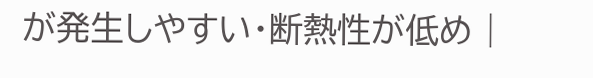が発生しやすい・断熱性が低め |